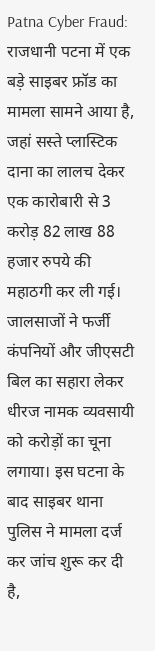Patna Cyber Fraud: राजधानी पटना में एक बड़े साइबर फ्रॉड का मामला सामने आया है, जहां सस्ते प्लास्टिक दाना का लालच देकर एक कारोबारी से 3 करोड़ 82 लाख 88 हजार रुपये की महाठगी कर ली गई। जालसाजों ने फर्जी कंपनियों और जीएसटी बिल का सहारा लेकर धीरज नामक व्यवसायी को करोड़ों का चूना लगाया। इस घटना के बाद साइबर थाना पुलिस ने मामला दर्ज कर जांच शुरू कर दी है,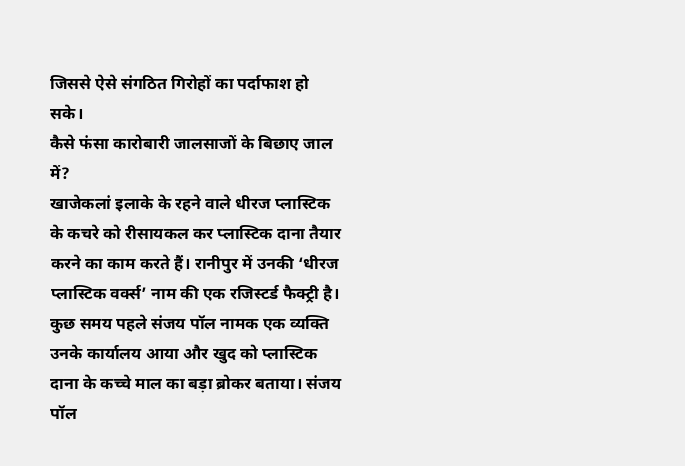जिससे ऐसे संगठित गिरोहों का पर्दाफाश हो सके।
कैसे फंसा कारोबारी जालसाजों के बिछाए जाल में?
खाजेकलां इलाके के रहने वाले धीरज प्लास्टिक के कचरे को रीसायकल कर प्लास्टिक दाना तैयार करने का काम करते हैं। रानीपुर में उनकी ‘धीरज प्लास्टिक वर्क्स’ नाम की एक रजिस्टर्ड फैक्ट्री है। कुछ समय पहले संजय पॉल नामक एक व्यक्ति उनके कार्यालय आया और खुद को प्लास्टिक दाना के कच्चे माल का बड़ा ब्रोकर बताया। संजय पॉल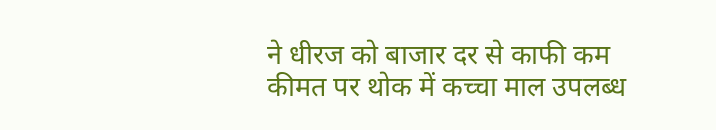ने धीरज को बाजार दर से काफी कम कीमत पर थोक में कच्चा माल उपलब्ध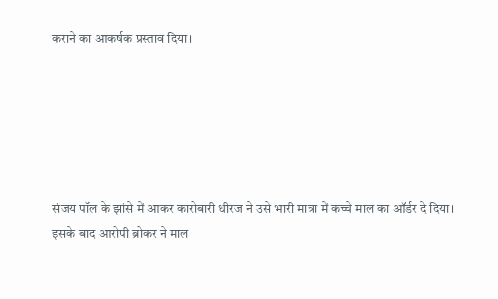कराने का आकर्षक प्रस्ताव दिया।






संजय पॉल के झांसे में आकर कारोबारी धीरज ने उसे भारी मात्रा में कच्चे माल का ऑर्डर दे दिया। इसके बाद आरोपी ब्रोकर ने माल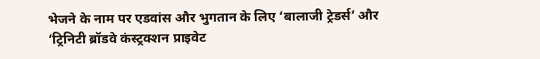भेजने के नाम पर एडवांस और भुगतान के लिए ‘बालाजी ट्रेडर्स’ और ‘ट्रिनिटी ब्रॉडवे कंस्ट्रक्शन प्राइवेट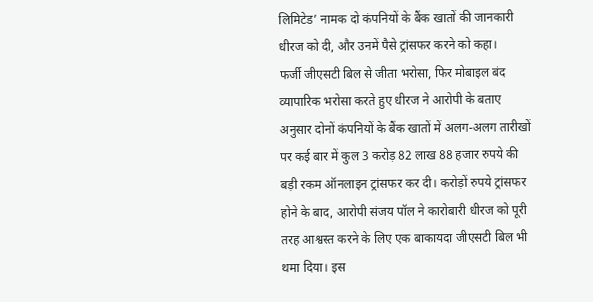लिमिटेड’ नामक दो कंपनियों के बैंक खातों की जानकारी धीरज को दी, और उनमें पैसे ट्रांसफर करने को कहा।
फर्जी जीएसटी बिल से जीता भरोसा, फिर मोबाइल बंद
व्यापारिक भरोसा करते हुए धीरज ने आरोपी के बताए अनुसार दोनों कंपनियों के बैंक खातों में अलग-अलग तारीखों पर कई बार में कुल 3 करोड़ 82 लाख 88 हजार रुपये की बड़ी रकम ऑनलाइन ट्रांसफर कर दी। करोड़ों रुपये ट्रांसफर होने के बाद, आरोपी संजय पॉल ने कारोबारी धीरज को पूरी तरह आश्वस्त करने के लिए एक बाकायदा जीएसटी बिल भी थमा दिया। इस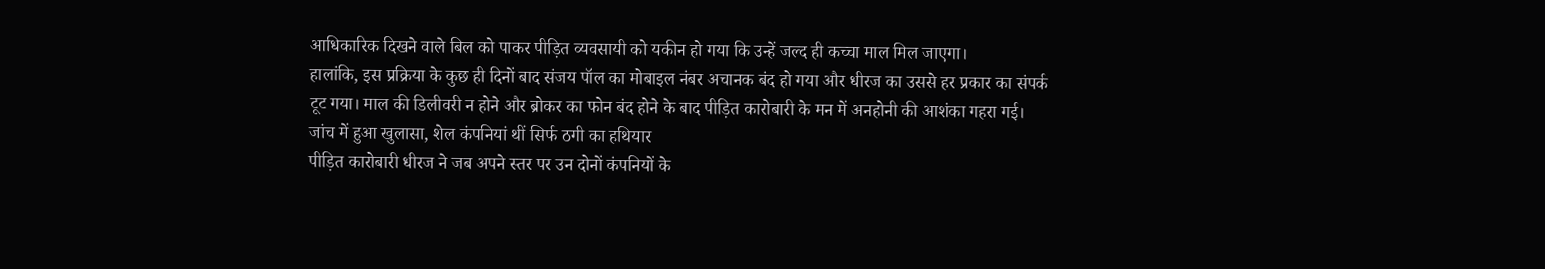आधिकारिक दिखने वाले बिल को पाकर पीड़ित व्यवसायी को यकीन हो गया कि उन्हें जल्द ही कच्चा माल मिल जाएगा।
हालांकि, इस प्रक्रिया के कुछ ही दिनों बाद संजय पॉल का मोबाइल नंबर अचानक बंद हो गया और धीरज का उससे हर प्रकार का संपर्क टूट गया। माल की डिलीवरी न होने और ब्रोकर का फोन बंद होने के बाद पीड़ित कारोबारी के मन में अनहोनी की आशंका गहरा गई।
जांच में हुआ खुलासा, शेल कंपनियां थीं सिर्फ ठगी का हथियार
पीड़ित कारोबारी धीरज ने जब अपने स्तर पर उन दोनों कंपनियों के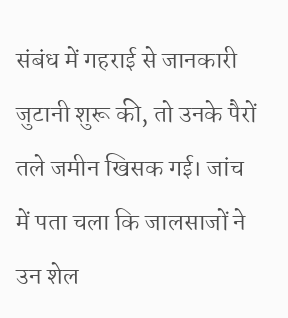संबंध में गहराई से जानकारी जुटानी शुरू की, तो उनके पैरों तले जमीन खिसक गई। जांच में पता चला कि जालसाजों ने उन शेल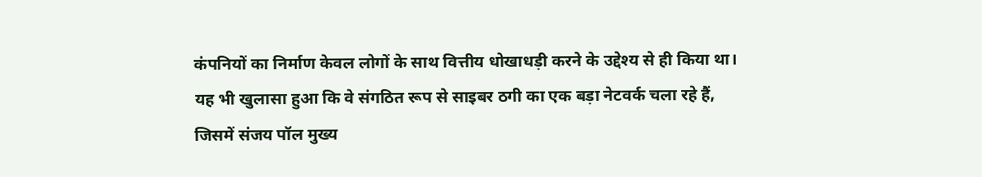कंपनियों का निर्माण केवल लोगों के साथ वित्तीय धोखाधड़ी करने के उद्देश्य से ही किया था। यह भी खुलासा हुआ कि वे संगठित रूप से साइबर ठगी का एक बड़ा नेटवर्क चला रहे हैं, जिसमें संजय पॉल मुख्य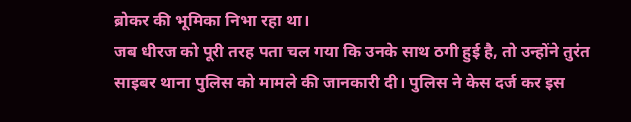ब्रोकर की भूमिका निभा रहा था।
जब धीरज को पूरी तरह पता चल गया कि उनके साथ ठगी हुई है, तो उन्होंने तुरंत साइबर थाना पुलिस को मामले की जानकारी दी। पुलिस ने केस दर्ज कर इस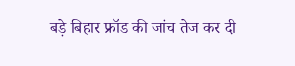बड़े बिहार फ्रॉड की जांच तेज कर दी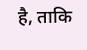है, ताकि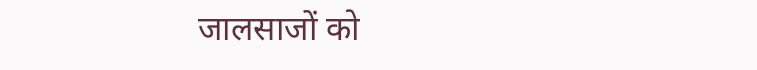जालसाजों को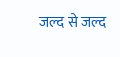जल्द से जल्द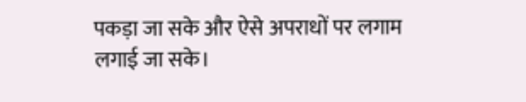पकड़ा जा सके और ऐसे अपराधों पर लगाम लगाई जा सके।